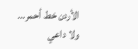الأردن خط أحمر… ولا داعي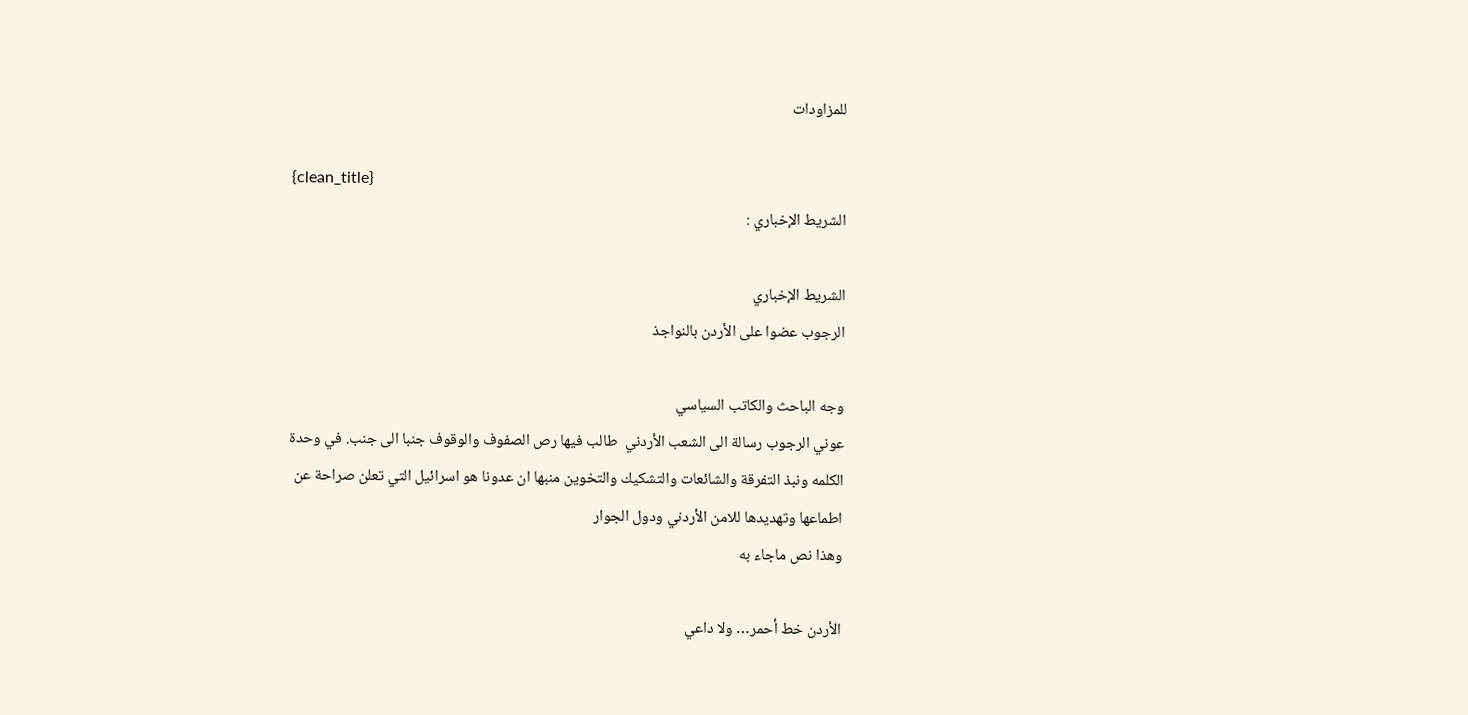للمزاودات

{clean_title}
الشريط الإخباري :

الشريط الإخباري
الرجوب عضوا على الأردن بالنواجذ

وجه الباحث والكاتب السياسي
عوني الرجوب رسالة الى الشعب الأردني  طالب فيها رص الصفوف والوقوف جنبا الى جنب. في وحدة الكلمه ونبذ التفرقة والشائعات والتشكيك والتخوين منبها ان عدونا هو اسرائيل التي تعلن صراحة عن اطماعها وتهديدها للامن الأردني ودول الجوار
وهذا نص ماجاء به

الأردن خط أحمر… ولا داعي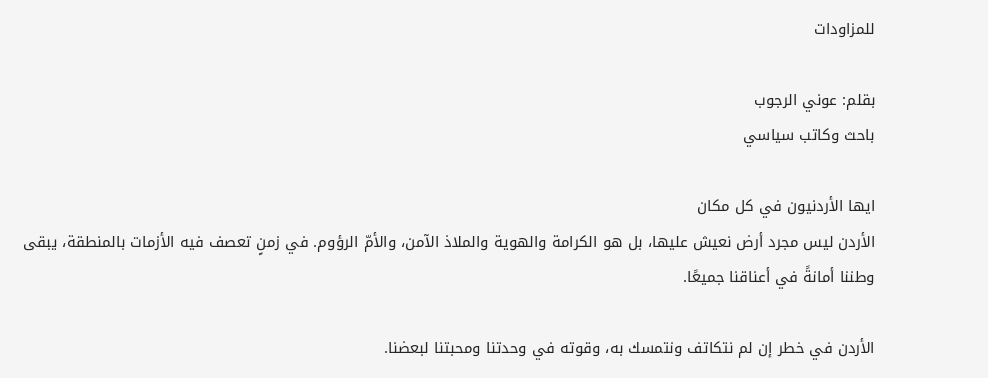للمزاودات

بقلم: عوني الرجوب
باحث وكاتب سياسي

ايها الأردنيون في كل مكان
الأردن ليس مجرد أرض نعيش عليها، بل هو الكرامة والهوية والملاذ الآمن، والأمّ الرؤوم. في زمنٍ تعصف فيه الأزمات بالمنطقة، يبقى وطننا أمانةً في أعناقنا جميعًا.

الأردن في خطر إن لم نتكاتف ونتمسك به، وقوته في وحدتنا ومحبتنا لبعضنا.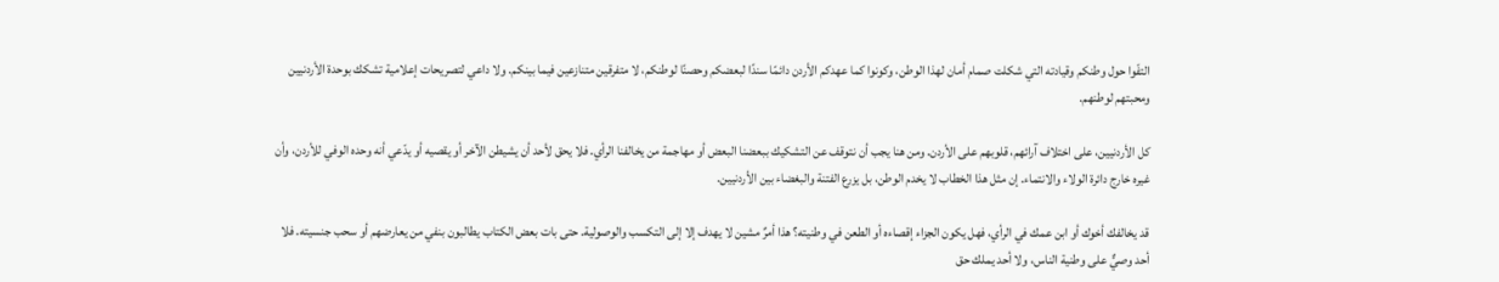التفّوا حول وطنكم وقيادته التي شكلت صمام أمان لهذا الوطن، وكونوا كما عهدكم الأردن دائمًا سندًا لبعضكم وحصنًا لوطنكم، لا متفرقين متنازعين فيما بينكم. ولا داعي لتصريحات إعلامية تشكك بوحدة الأردنيين ومحبتهم لوطنهم.

كل الأردنيين، على اختلاف آرائهم، قلوبهم على الأردن. ومن هنا يجب أن نتوقف عن التشكيك ببعضنا البعض أو مهاجمة من يخالفنا الرأي. فلا يحق لأحد أن يشيطن الآخر أو يقصيه أو يدّعي أنه وحده الوفي للأردن، وأن غيره خارج دائرة الولاء والانتماء. إن مثل هذا الخطاب لا يخدم الوطن، بل يزرع الفتنة والبغضاء بين الأردنيين.

قد يخالفك أخوك أو ابن عمك في الرأي، فهل يكون الجزاء إقصاءه أو الطعن في وطنيته؟ هذا أمرٌ مشين لا يهدف إلا إلى التكسب والوصولية. حتى بات بعض الكتاب يطالبون بنفي من يعارضهم أو سحب جنسيته. فلا أحد وصيٌّ على وطنية الناس، ولا أحد يملك حق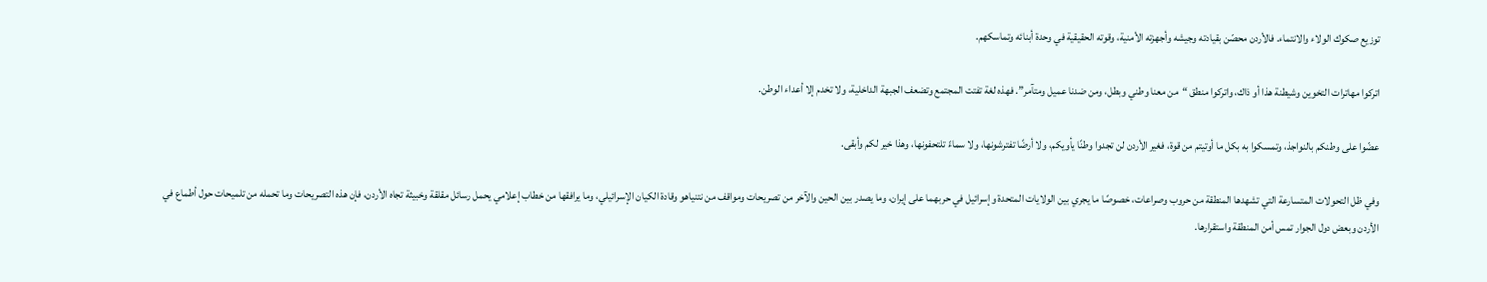توزيع صكوك الولاء والانتماء. فالأردن محصّن بقيادته وجيشه وأجهزته الأمنية، وقوته الحقيقية في وحدة أبنائه وتماسكهم.

اتركوا مهاترات التخوين وشيطنة هذا أو ذاك، واتركوا منطق “من معنا وطني وبطل، ومن ضدنا عميل ومتآمر”. فهذه لغة تفتت المجتمع وتضعف الجبهة الداخلية، ولا تخدم إلا أعداء الوطن.

عضّوا على وطنكم بالنواجذ، وتمسكوا به بكل ما أوتيتم من قوة، فغير الأردن لن تجدوا وطنًا يأويكم، ولا أرضًا تفترشونها، ولا سماءً تلتحفونها، وهذا خير لكم وأبقى.

وفي ظل التحولات المتسارعة التي تشهدها المنطقة من حروب وصراعات، خصوصًا ما يجري بين الولايات المتحدة وإسرائيل في حربهما على إيران، وما يصدر بين الحين والآخر من تصريحات ومواقف من نتنياهو وقادة الكيان الإسرائيلي، وما يرافقها من خطاب إعلامي يحمل رسائل مقلقة وخبيثة تجاه الأردن، فإن هذه التصريحات وما تحمله من تلميحات حول أطماع في الأردن وبعض دول الجوار تمس أمن المنطقة واستقرارها.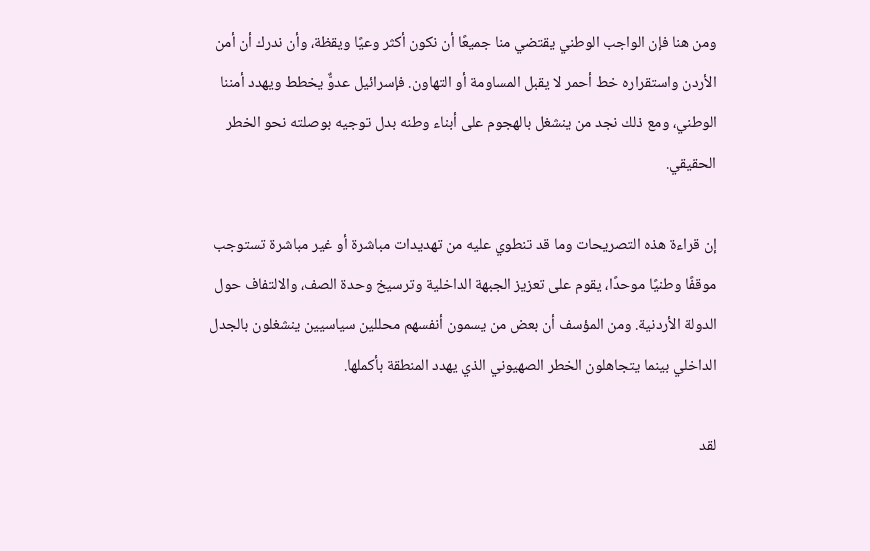ومن هنا فإن الواجب الوطني يقتضي منا جميعًا أن نكون أكثر وعيًا ويقظة، وأن ندرك أن أمن الأردن واستقراره خط أحمر لا يقبل المساومة أو التهاون. فإسرائيل عدوٌّ يخطط ويهدد أمننا الوطني، ومع ذلك نجد من ينشغل بالهجوم على أبناء وطنه بدل توجيه بوصلته نحو الخطر الحقيقي.

إن قراءة هذه التصريحات وما قد تنطوي عليه من تهديدات مباشرة أو غير مباشرة تستوجب موقفًا وطنيًا موحدًا، يقوم على تعزيز الجبهة الداخلية وترسيخ وحدة الصف، والالتفاف حول الدولة الأردنية. ومن المؤسف أن بعض من يسمون أنفسهم محللين سياسيين ينشغلون بالجدل الداخلي بينما يتجاهلون الخطر الصهيوني الذي يهدد المنطقة بأكملها.

لقد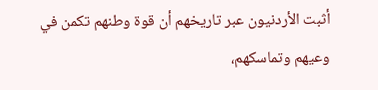أثبت الأردنيون عبر تاريخهم أن قوة وطنهم تكمن في وعيهم وتماسكهم،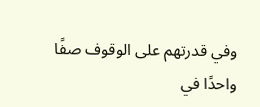وفي قدرتهم على الوقوف صفًا واحدًا في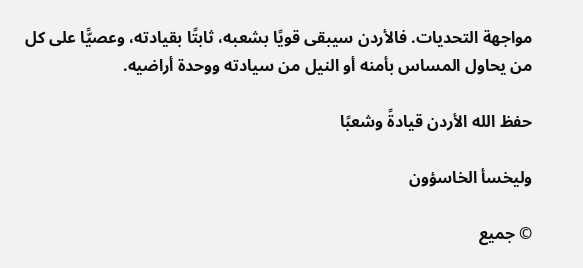مواجهة التحديات. فالأردن سيبقى قويًا بشعبه، ثابتًا بقيادته، وعصيًّا على كل من يحاول المساس بأمنه أو النيل من سيادته ووحدة أراضيه.

حفظ الله الأردن قيادةً وشعبًا

وليخسأ الخاسؤون

© جميع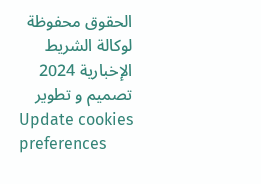الحقوق محفوظة لوكالة الشريط الإخبارية 2024
تصميم و تطوير
Update cookies preferences